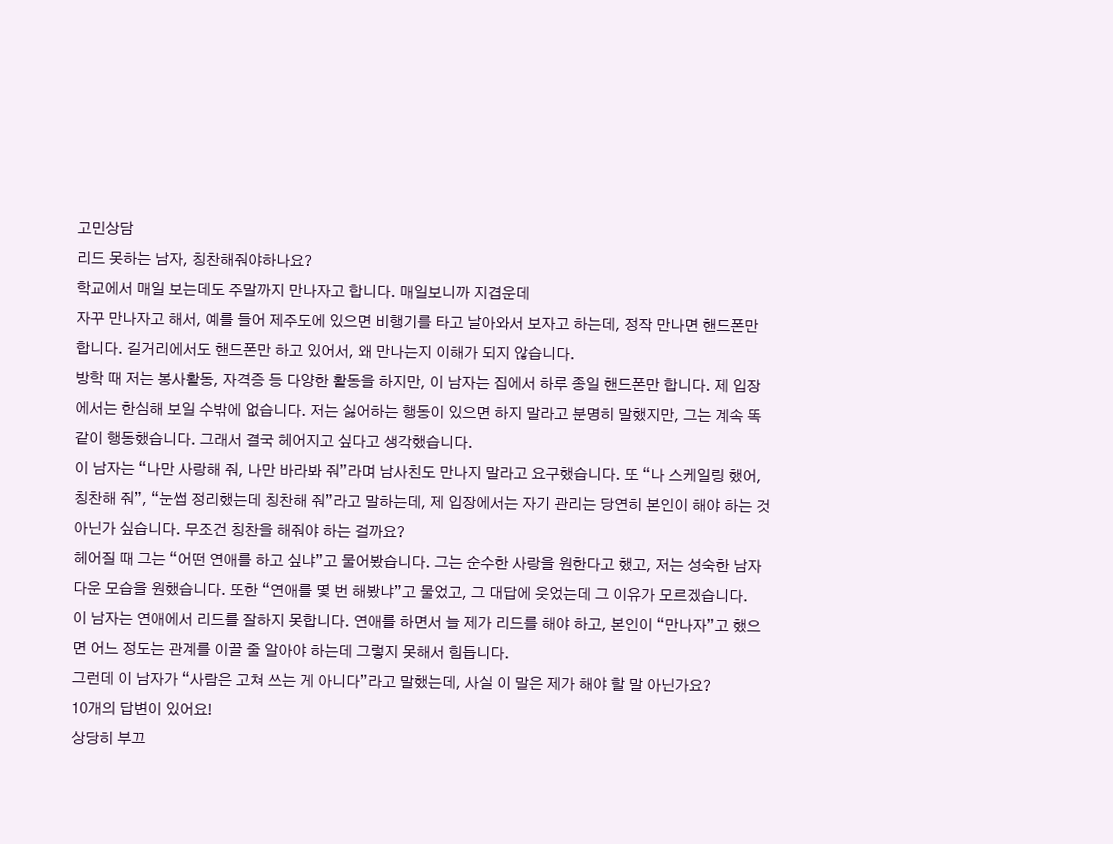고민상담
리드 못하는 남자, 칭찬해줘야하나요?
학교에서 매일 보는데도 주말까지 만나자고 합니다. 매일보니까 지겹운데
자꾸 만나자고 해서, 예를 들어 제주도에 있으면 비행기를 타고 날아와서 보자고 하는데, 정작 만나면 핸드폰만 합니다. 길거리에서도 핸드폰만 하고 있어서, 왜 만나는지 이해가 되지 않습니다.
방학 때 저는 봉사활동, 자격증 등 다양한 활동을 하지만, 이 남자는 집에서 하루 종일 핸드폰만 합니다. 제 입장에서는 한심해 보일 수밖에 없습니다. 저는 싫어하는 행동이 있으면 하지 말라고 분명히 말했지만, 그는 계속 똑같이 행동했습니다. 그래서 결국 헤어지고 싶다고 생각했습니다.
이 남자는 “나만 사랑해 줘, 나만 바라봐 줘”라며 남사친도 만나지 말라고 요구했습니다. 또 “나 스케일링 했어, 칭찬해 줘”, “눈썹 정리했는데 칭찬해 줘”라고 말하는데, 제 입장에서는 자기 관리는 당연히 본인이 해야 하는 것 아닌가 싶습니다. 무조건 칭찬을 해줘야 하는 걸까요?
헤어질 때 그는 “어떤 연애를 하고 싶냐”고 물어봤습니다. 그는 순수한 사랑을 원한다고 했고, 저는 성숙한 남자다운 모습을 원했습니다. 또한 “연애를 몇 번 해봤냐”고 물었고, 그 대답에 웃었는데 그 이유가 모르겠습니다.
이 남자는 연애에서 리드를 잘하지 못합니다. 연애를 하면서 늘 제가 리드를 해야 하고, 본인이 “만나자”고 했으면 어느 정도는 관계를 이끌 줄 알아야 하는데 그렇지 못해서 힘듭니다.
그런데 이 남자가 “사람은 고쳐 쓰는 게 아니다”라고 말했는데, 사실 이 말은 제가 해야 할 말 아닌가요?
10개의 답변이 있어요!
상당히 부끄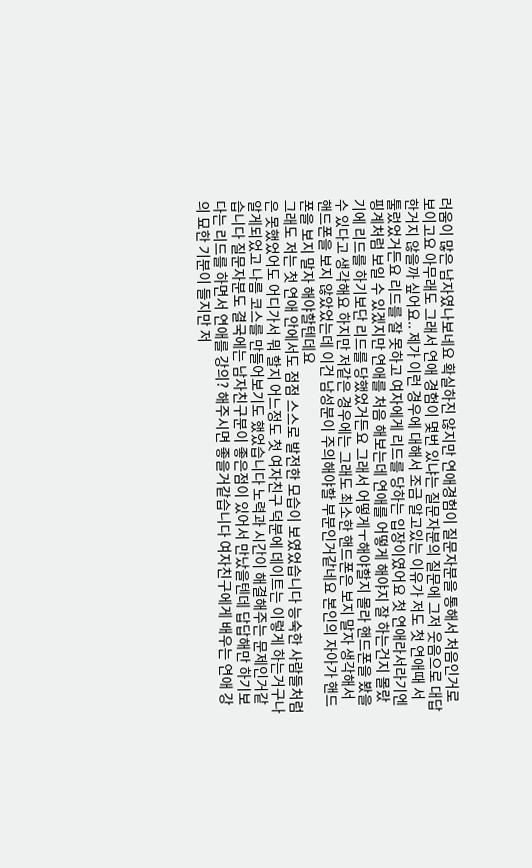러움이 많은 남자였나보네요 확실하진 않지만 연애경험이 질문자분을 통해서 처음인거로 보이고요 아무래도 그래서 연애 경험이 몇번 있냐는 질문자분의 질문에 그저 웃음으로 대답한거지 않을까 싶어요.. 제가 이런 경우에 대해서 조금 알고있는 이유가 저도 첫 연애때 서툴렀었거든요 리드를 잘 못하고 여자에게 리드를 당하는 입장이였어요 첫 연애라서라기엔 핑계처럼 보일 수 있겠지만 연애를 처음 해보는데 연애를 어떻게 해야지 잘 하는건지 몰랐기에 리드를 하기보단 리드를 당했었거든요 그래서 어떻게ㅜ해야할지 몰라 핸드폰을 봤을 수 있다고 생각해요 하지만 저같은 경우에는 그래도 최소한 핸드폰은 보지 말자 생각해서 핸드폰을 보지 않았었는데 이건 남성분이 주의해야할 부분인거같네요 본인의 자아가 핸드폰을 보지 말자 해야할텐데요
그래도 저는 첫 연애 안에서도 점점 스스로 발전한 모습이 보였었습니다 능숙한 사람들처럼은 못했었어도 어디가서 뭐 할지 어느정도 첫 여자친구 덕분에 데이트는 이렇게 하는거구나 알게되었고 나름 코스를 만들어보기도 했었습니다 노력과 시간이 해결해주는 문제인거같습니다 질문자분도 결국에는 남자친구분이 좋은점이 있어서 만났을텐데 답답해만 하기보다는 리드를 하면서 연애를 강의? 해주시면 좋을거같습니다 여자친구에게 배우는 연애 강의 묘한 기분이 들지만 저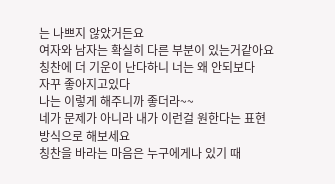는 나쁘지 않았거든요
여자와 남자는 확실히 다른 부분이 있는거같아요
칭찬에 더 기운이 난다하니 너는 왜 안되보다
자꾸 좋아지고있다
나는 이렇게 해주니까 좋더라~~
네가 문제가 아니라 내가 이런걸 원한다는 표현
방식으로 해보세요
칭찬을 바라는 마음은 누구에게나 있기 때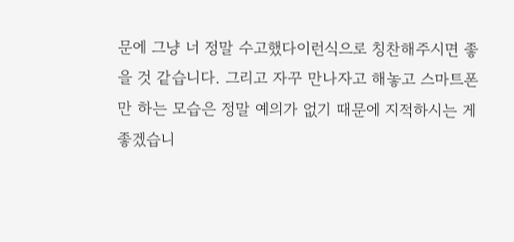문에 그냥 너 정말 수고했다이런식으로 칭찬해주시면 좋을 것 같습니다. 그리고 자꾸 만나자고 해놓고 스마트폰만 하는 모습은 정말 예의가 없기 때문에 지적하시는 게 좋겠습니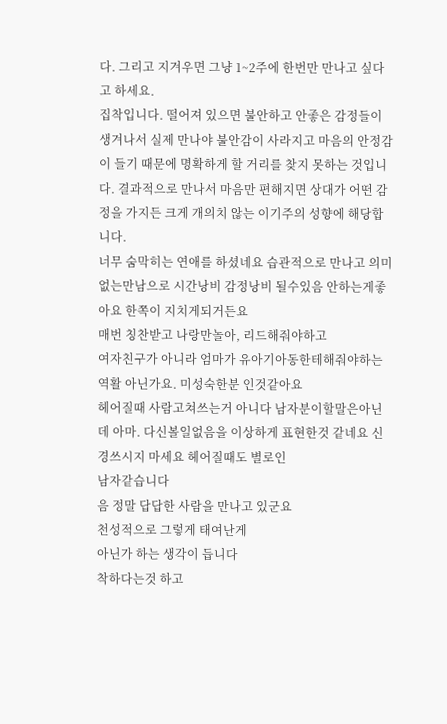다. 그리고 지겨우면 그냥 1~2주에 한번만 만나고 싶다고 하세요.
집착입니다. 떨어져 있으면 불안하고 안좋은 감정들이 생겨나서 실제 만나야 불안감이 사라지고 마음의 안정감이 들기 때문에 명확하게 할 거리를 찾지 못하는 것입니다. 결과적으로 만나서 마음만 편해지면 상대가 어떤 감정을 가지든 크게 개의치 않는 이기주의 성향에 해당합니다.
너무 숨막히는 연애를 하셨네요 습관적으로 만나고 의미없는만남으로 시간낭비 감정낭비 될수있음 안하는게좋아요 한쪽이 지치게되거든요
매번 칭찬받고 나랑만놀아, 리드해줘야하고
여자친구가 아니라 엄마가 유아기아동한테해줘야하는역활 아닌가요. 미성숙한분 인것같아요
헤어질때 사람고쳐쓰는거 아니다 남자분이할말은아닌데 아마. 다신볼일없음을 이상하게 표현한것 같네요 신경쓰시지 마세요 헤어질때도 별로인
남자같습니다
음 정말 답답한 사람을 만나고 있군요
천성적으로 그렇게 태여난게
아닌가 하는 생각이 듭니다
착하다는것 하고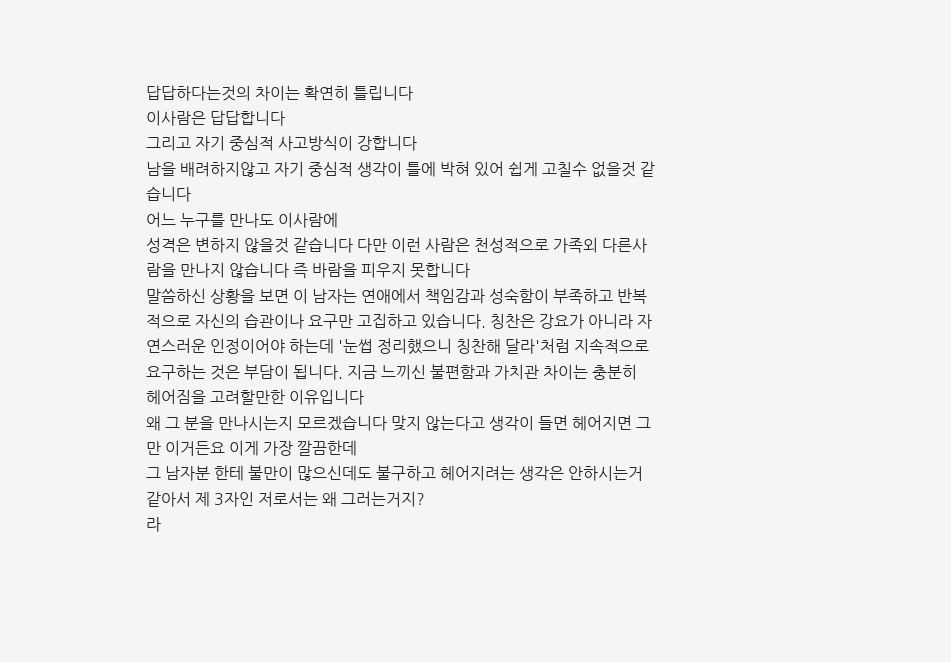답답하다는것의 차이는 확연히 틀립니다
이사람은 답답합니다
그리고 자기 중심적 사고방식이 강합니다
남을 배려하지않고 자기 중심적 생각이 틀에 박혀 있어 쉽게 고칠수 없을것 같습니다
어느 누구를 만나도 이사람에
성격은 변하지 않을것 같습니다 다만 이런 사람은 천성적으로 가족외 다른사람을 만나지 않습니다 즉 바람을 피우지 못합니다
말씀하신 상황을 보면 이 남자는 연애에서 책임감과 성숙함이 부족하고 반복적으로 자신의 습관이나 요구만 고집하고 있습니다. 칭찬은 강요가 아니라 자연스러운 인정이어야 하는데 '눈썹 정리했으니 칭찬해 달라'처럼 지속적으로 요구하는 것은 부담이 됩니다. 지금 느끼신 불편함과 가치관 차이는 충분히 헤어짐을 고려할만한 이유입니다
왜 그 분을 만나시는지 모르겠습니다 맞지 않는다고 생각이 들면 헤어지면 그만 이거든요 이게 가장 깔끔한데
그 남자분 한테 불만이 많으신데도 불구하고 헤어지려는 생각은 안하시는거 같아서 제 3자인 저로서는 왜 그러는거지?
라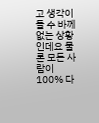고 생각이 들 수 바께 없는 상황인데요 물론 모든 사람이 100% 다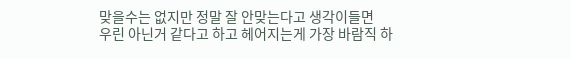맞을수는 없지만 정말 잘 안맞는다고 생각이들면
우린 아닌거 같다고 하고 헤어지는게 가장 바람직 하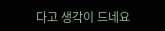다고 생각이 드네요